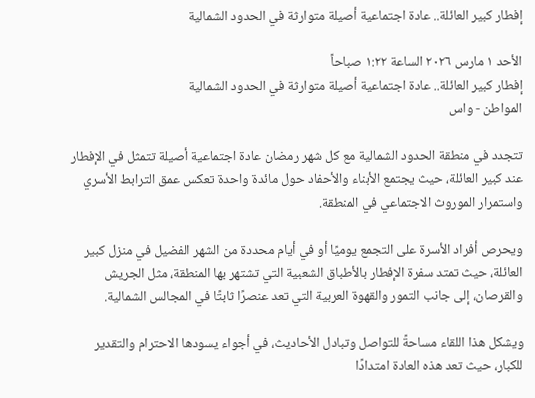إفطار كبير العائلة.. عادة اجتماعية أصيلة متوارثة في الحدود الشمالية

الأحد ١ مارس ٢٠٢٦ الساعة ١:٢٢ صباحاً
إفطار كبير العائلة.. عادة اجتماعية أصيلة متوارثة في الحدود الشمالية
المواطن - واس

تتجدد في منطقة الحدود الشمالية مع كل شهر رمضان عادة اجتماعية أصيلة تتمثل في الإفطار عند كبير العائلة، حيث يجتمع الأبناء والأحفاد حول مائدة واحدة تعكس عمق الترابط الأسري واستمرار الموروث الاجتماعي في المنطقة.

ويحرص أفراد الأسرة على التجمع يوميًا أو في أيام محددة من الشهر الفضيل في منزل كبير العائلة، حيث تمتد سفرة الإفطار بالأطباق الشعبية التي تشتهر بها المنطقة، مثل الجريش والقرصان، إلى جانب التمور والقهوة العربية التي تعد عنصرًا ثابتًا في المجالس الشمالية.

ويشكل هذا اللقاء مساحةً للتواصل وتبادل الأحاديث، في أجواء يسودها الاحترام والتقدير للكبار، حيث تعد هذه العادة امتدادًا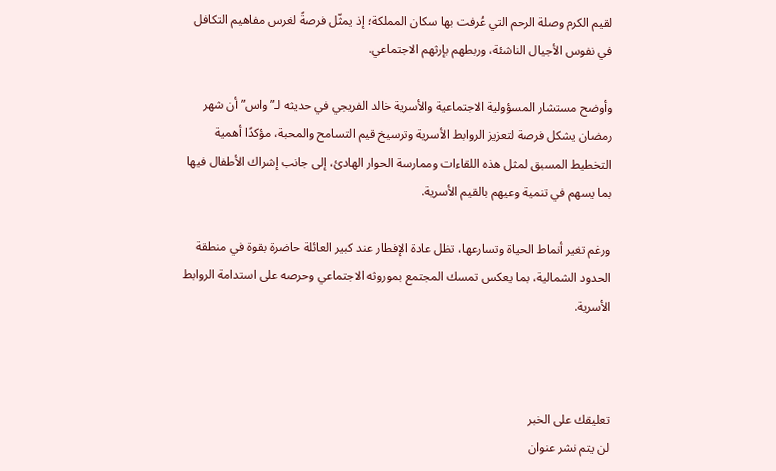لقيم الكرم وصلة الرحم التي عُرفت بها سكان المملكة؛ إذ يمثّل فرصةً لغرس مفاهيم التكافل في نفوس الأجيال الناشئة، وربطهم بإرثهم الاجتماعي.

وأوضح مستشار المسؤولية الاجتماعية والأسرية خالد الفريجي في حديثه لـ”واس” أن شهر رمضان يشكل فرصة لتعزيز الروابط الأسرية وترسيخ قيم التسامح والمحبة، مؤكدًا أهمية التخطيط المسبق لمثل هذه اللقاءات وممارسة الحوار الهادئ، إلى جانب إشراك الأطفال فيها بما يسهم في تنمية وعيهم بالقيم الأسرية.

ورغم تغير أنماط الحياة وتسارعها، تظل عادة الإفطار عند كبير العائلة حاضرة بقوة في منطقة الحدود الشمالية، بما يعكس تمسك المجتمع بموروثه الاجتماعي وحرصه على استدامة الروابط الأسرية.



تعليقك على الخبر
لن يتم نشر عنوان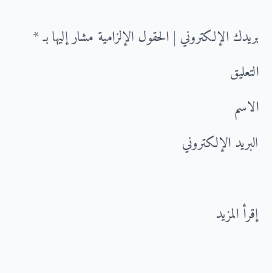بريدك الإلكتروني | الحقول الإلزامية مشار إليها بـ *
التعليق
الاسم
البريد الإلكتروني

إقرأ المزيد